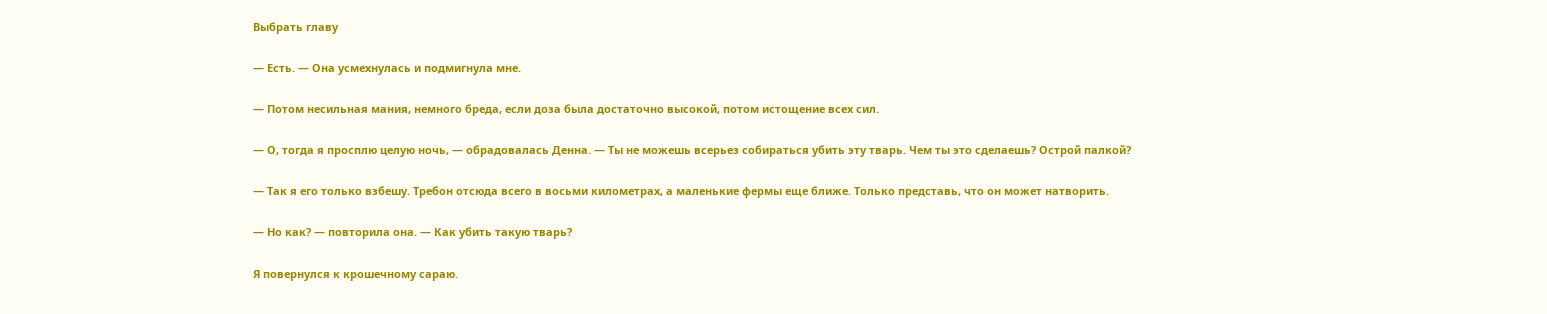Выбрать главу

— Есть. — Она усмехнулась и подмигнула мне.

— Потом несильная мания, немного бреда, если доза была достаточно высокой, потом истощение всех сил.

— О, тогда я просплю целую ночь, — обрадовалась Денна. — Ты не можешь всерьез собираться убить эту тварь. Чем ты это сделаешь? Острой палкой?

— Так я его только взбешу. Требон отсюда всего в восьми километрах, а маленькие фермы еще ближе. Только представь, что он может натворить.

— Но как? — повторила она. — Как убить такую тварь?

Я повернулся к крошечному сараю.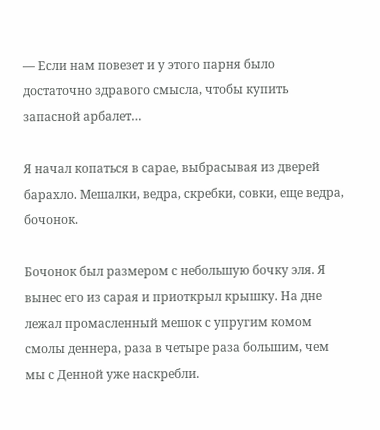— Если нам повезет и у этого парня было достаточно здравого смысла, чтобы купить запасной арбалет…

Я начал копаться в сарае, выбрасывая из дверей барахло. Мешалки, ведра, скребки, совки, еще ведра, бочонок.

Бочонок был размером с небольшую бочку эля. Я вынес его из сарая и приоткрыл крышку. На дне лежал промасленный мешок с упругим комом смолы деннера, раза в четыре раза большим, чем мы с Денной уже наскребли.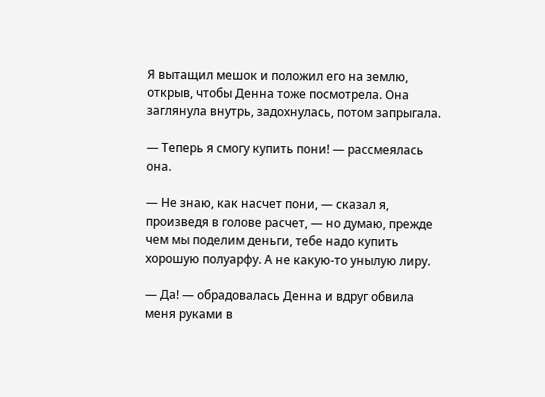Я вытащил мешок и положил его на землю, открыв, чтобы Денна тоже посмотрела. Она заглянула внутрь, задохнулась, потом запрыгала.

— Теперь я смогу купить пони! — рассмеялась она.

— Не знаю, как насчет пони, — сказал я, произведя в голове расчет, — но думаю, прежде чем мы поделим деньги, тебе надо купить хорошую полуарфу. А не какую-то унылую лиру.

— Да! — обрадовалась Денна и вдруг обвила меня руками в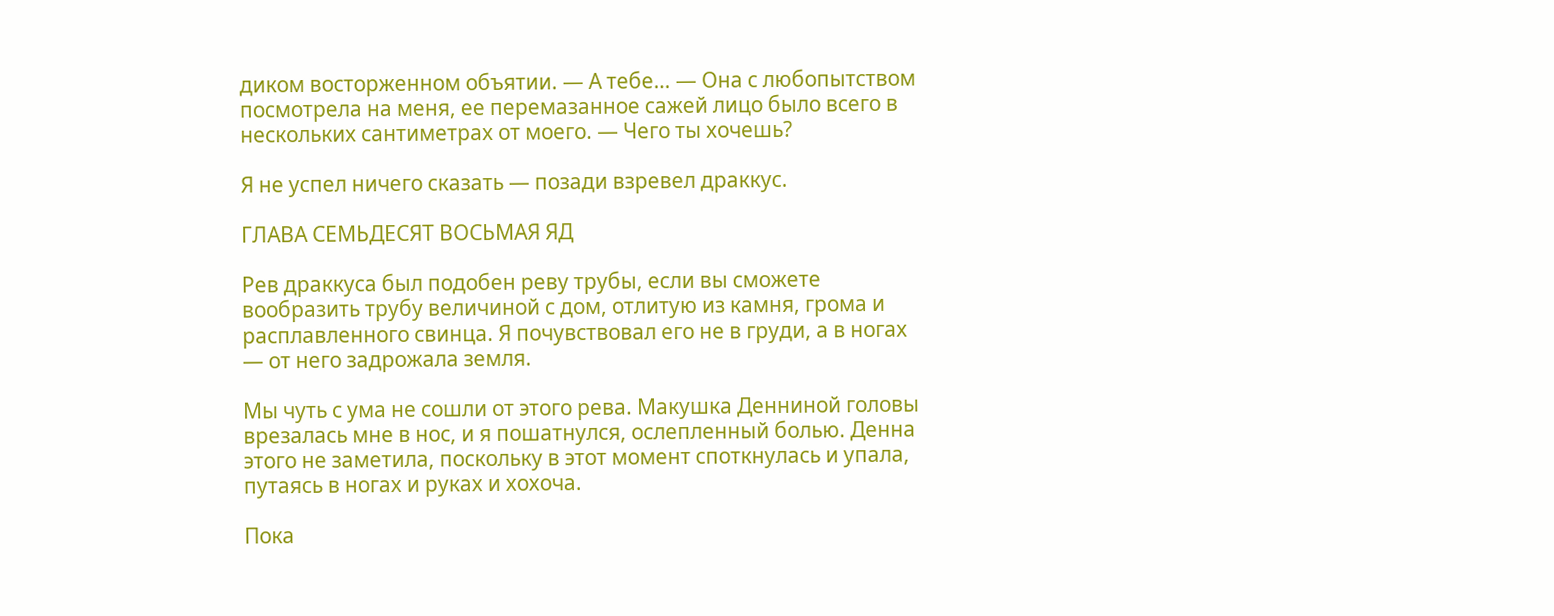диком восторженном объятии. — А тебе… — Она с любопытством посмотрела на меня, ее перемазанное сажей лицо было всего в нескольких сантиметрах от моего. — Чего ты хочешь?

Я не успел ничего сказать — позади взревел драккус.

ГЛАВА СЕМЬДЕСЯТ ВОСЬМАЯ ЯД

Рев драккуса был подобен реву трубы, если вы сможете вообразить трубу величиной с дом, отлитую из камня, грома и расплавленного свинца. Я почувствовал его не в груди, а в ногах — от него задрожала земля.

Мы чуть с ума не сошли от этого рева. Макушка Денниной головы врезалась мне в нос, и я пошатнулся, ослепленный болью. Денна этого не заметила, поскольку в этот момент споткнулась и упала, путаясь в ногах и руках и хохоча.

Пока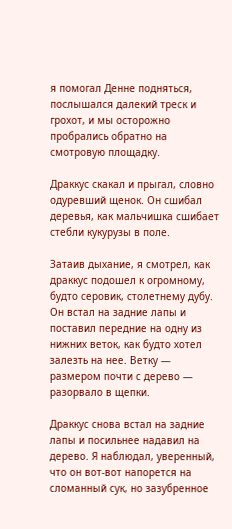я помогал Денне подняться, послышался далекий треск и грохот, и мы осторожно пробрались обратно на смотровую площадку.

Драккус скакал и прыгал, словно одуревший щенок. Он сшибал деревья, как мальчишка сшибает стебли кукурузы в поле.

Затаив дыхание, я смотрел, как драккус подошел к огромному, будто серовик, столетнему дубу. Он встал на задние лапы и поставил передние на одну из нижних веток, как будто хотел залезть на нее. Ветку — размером почти с дерево — разорвало в щепки.

Драккус снова встал на задние лапы и посильнее надавил на дерево. Я наблюдал, уверенный, что он вот-вот напорется на сломанный сук, но зазубренное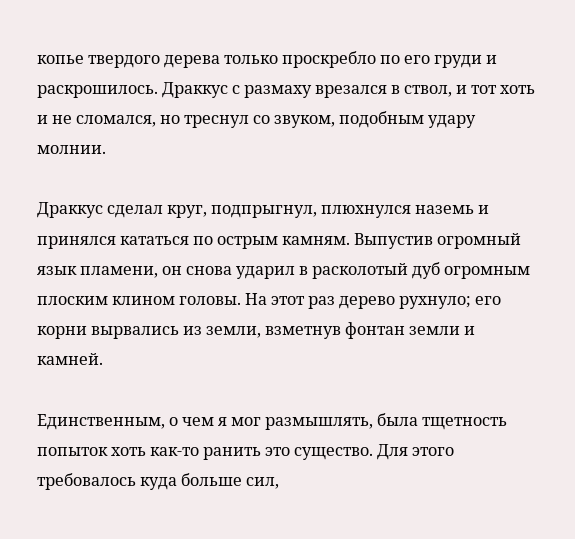копье твердого дерева только проскребло по его груди и раскрошилось. Драккус с размаху врезался в ствол, и тот хоть и не сломался, но треснул со звуком, подобным удару молнии.

Драккус сделал круг, подпрыгнул, плюхнулся наземь и принялся кататься по острым камням. Выпустив огромный язык пламени, он снова ударил в расколотый дуб огромным плоским клином головы. На этот раз дерево рухнуло; его корни вырвались из земли, взметнув фонтан земли и камней.

Единственным, о чем я мог размышлять, была тщетность попыток хоть как-то ранить это существо. Для этого требовалось куда больше сил,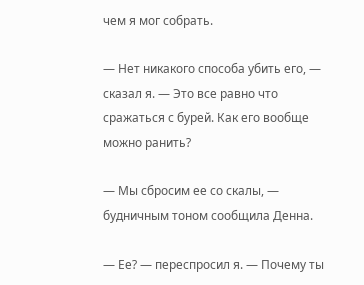чем я мог собрать.

— Нет никакого способа убить его, — сказал я. — Это все равно что сражаться с бурей. Как его вообще можно ранить?

— Мы сбросим ее со скалы, — будничным тоном сообщила Денна.

— Ее? — переспросил я. — Почему ты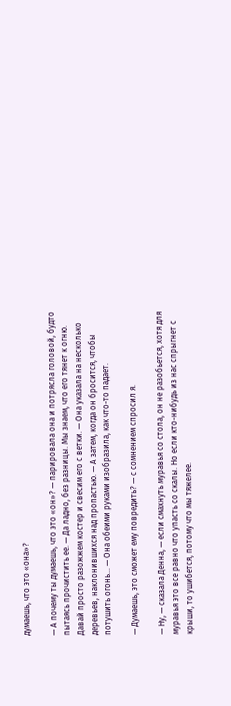думаешь, что это «она»?

— А почему ты думаешь, что это «он»? — парировала она и потрясла головой, будто пытаясь прочистить ее. — Да ладно, без разницы. Мы знаем, что его тянет к огню. Давай просто разожжем костер и свесим его с ветки. — Она указала на несколько деревьев, наклонившихся над пропастью. — А затем, когда он бросится, чтобы потушить огонь… — Она обеими руками изобразила, как что-то падает.

— Думаешь, это сможет ему повредить? — с сомнением спросил я.

— Ну, — сказала Денна, — если смахнуть муравья со стола, он не разобьется, хотя для муравья это все равно что упасть со скалы. Но если кто-нибудь из нас спрыгнет с крыши, то ушибется, потому что мы тяжелее.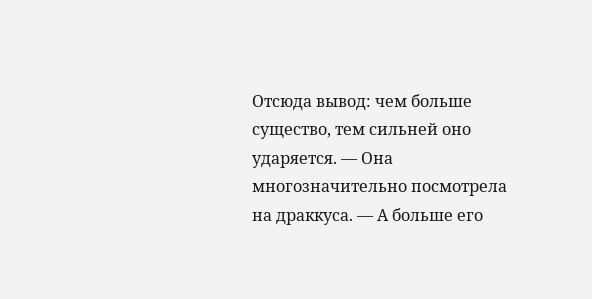Отсюда вывод: чем больше существо, тем сильней оно ударяется. — Она многозначительно посмотрела на драккуса. — А больше его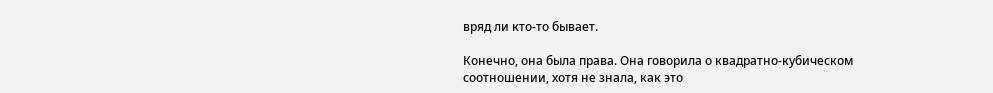вряд ли кто-то бывает.

Конечно, она была права. Она говорила о квадратно-кубическом соотношении, хотя не знала, как это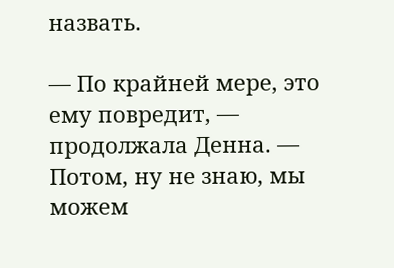назвать.

— По крайней мере, это ему повредит, — продолжала Денна. — Потом, ну не знаю, мы можем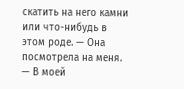скатить на него камни или что-нибудь в этом роде. — Она посмотрела на меня. — В моей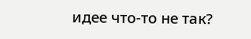идее что-то не так?